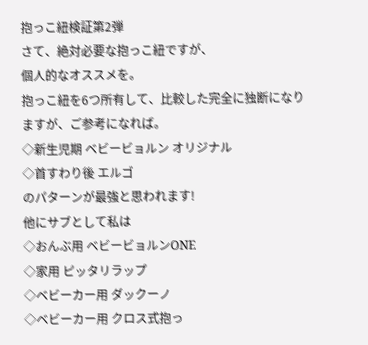抱っこ紐検証第2弾
さて、絶対必要な抱っこ紐ですが、
個人的なオススメを。
抱っこ紐を6つ所有して、比較した完全に独断になりますが、ご参考になれば。
◇新生児期 ベビービョルン オリジナル
◇首すわり後 エルゴ
のパターンが最強と思われます!
他にサブとして私は
◇おんぶ用 ベビービョルンONE
◇家用 ピッタリラップ
◇ベビーカー用 ダックーノ
◇ベビーカー用 クロス式抱っ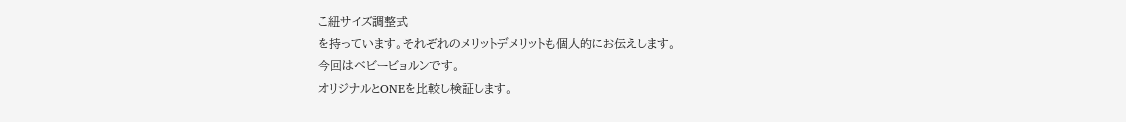こ紐サイズ調整式
を持っています。それぞれのメリットデメリットも個人的にお伝えします。
今回はベビービョルンです。
オリジナルとONEを比較し検証します。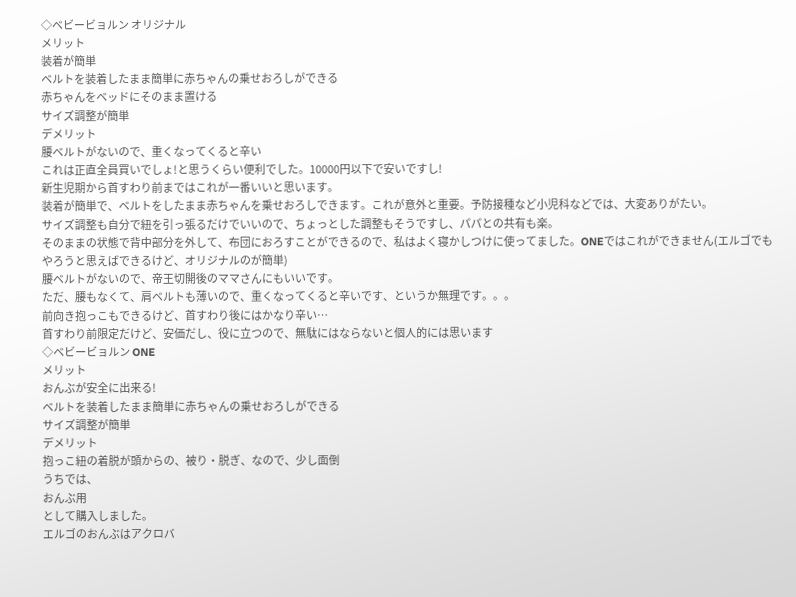◇ベビービョルン オリジナル
メリット
装着が簡単
ベルトを装着したまま簡単に赤ちゃんの乗せおろしができる
赤ちゃんをベッドにそのまま置ける
サイズ調整が簡単
デメリット
腰ベルトがないので、重くなってくると辛い
これは正直全員買いでしょ!と思うくらい便利でした。10000円以下で安いですし!
新生児期から首すわり前まではこれが一番いいと思います。
装着が簡単で、ベルトをしたまま赤ちゃんを乗せおろしできます。これが意外と重要。予防接種など小児科などでは、大変ありがたい。
サイズ調整も自分で紐を引っ張るだけでいいので、ちょっとした調整もそうですし、パパとの共有も楽。
そのままの状態で背中部分を外して、布団におろすことができるので、私はよく寝かしつけに使ってました。ONEではこれができません(エルゴでもやろうと思えばできるけど、オリジナルのが簡単)
腰ベルトがないので、帝王切開後のママさんにもいいです。
ただ、腰もなくて、肩ベルトも薄いので、重くなってくると辛いです、というか無理です。。。
前向き抱っこもできるけど、首すわり後にはかなり辛い…
首すわり前限定だけど、安価だし、役に立つので、無駄にはならないと個人的には思います
◇ベビービョルン ONE
メリット
おんぶが安全に出来る!
ベルトを装着したまま簡単に赤ちゃんの乗せおろしができる
サイズ調整が簡単
デメリット
抱っこ紐の着脱が頭からの、被り・脱ぎ、なので、少し面倒
うちでは、
おんぶ用
として購入しました。
エルゴのおんぶはアクロバ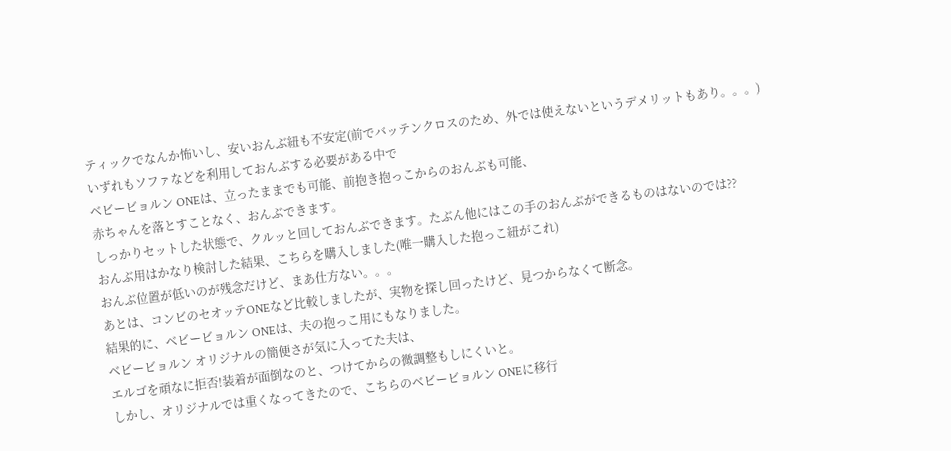ティックでなんか怖いし、安いおんぶ紐も不安定(前でバッテンクロスのため、外では使えないというデメリットもあり。。。)
いずれもソファなどを利用しておんぶする必要がある中で
ベビービョルン ONEは、立ったままでも可能、前抱き抱っこからのおんぶも可能、
赤ちゃんを落とすことなく、おんぶできます。
しっかりセットした状態で、クルッと回しておんぶできます。たぶん他にはこの手のおんぶができるものはないのでは??
おんぶ用はかなり検討した結果、こちらを購入しました(唯一購入した抱っこ紐がこれ)
おんぶ位置が低いのが残念だけど、まあ仕方ない。。。
あとは、コンビのセオッテONEなど比較しましたが、実物を探し回ったけど、見つからなくて断念。
結果的に、ベビービョルン ONEは、夫の抱っこ用にもなりました。
ベビービョルン オリジナルの簡便さが気に入ってた夫は、
エルゴを頑なに拒否!装着が面倒なのと、つけてからの微調整もしにくいと。
しかし、オリジナルでは重くなってきたので、こちらのベビービョルン ONEに移行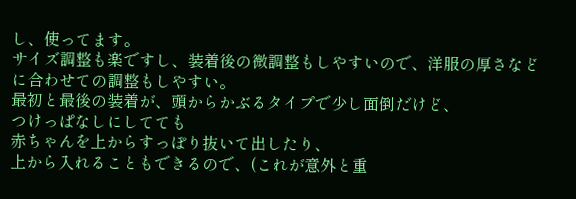し、使ってます。
サイズ調整も楽ですし、装着後の微調整もしやすいので、洋服の厚さなどに合わせての調整もしやすい。
最初と最後の装着が、頭からかぶるタイプで少し面倒だけど、
つけっぱなしにしてても
赤ちゃんを上からすっぽり抜いて出したり、
上から入れることもできるので、(これが意外と重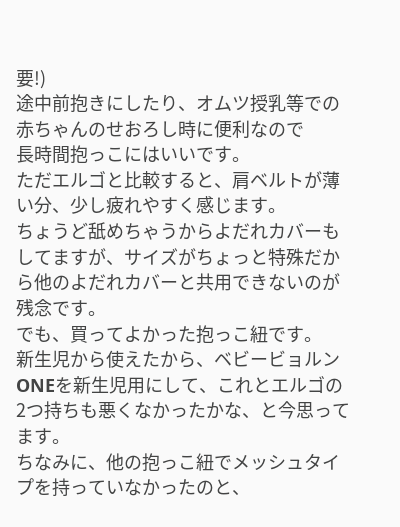要!)
途中前抱きにしたり、オムツ授乳等での赤ちゃんのせおろし時に便利なので
長時間抱っこにはいいです。
ただエルゴと比較すると、肩ベルトが薄い分、少し疲れやすく感じます。
ちょうど舐めちゃうからよだれカバーもしてますが、サイズがちょっと特殊だから他のよだれカバーと共用できないのが残念です。
でも、買ってよかった抱っこ紐です。
新生児から使えたから、ベビービョルン ONEを新生児用にして、これとエルゴの2つ持ちも悪くなかったかな、と今思ってます。
ちなみに、他の抱っこ紐でメッシュタイプを持っていなかったのと、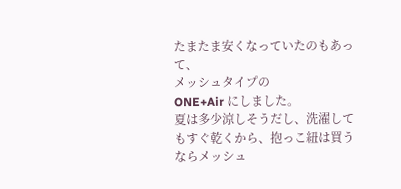たまたま安くなっていたのもあって、
メッシュタイプの
ONE+Air にしました。
夏は多少涼しそうだし、洗濯してもすぐ乾くから、抱っこ紐は買うならメッシュ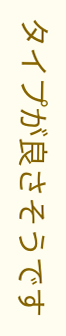タイプが良さそうです